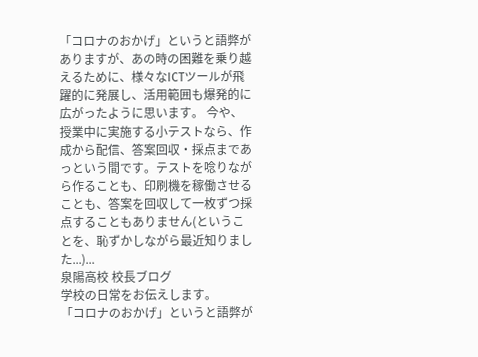「コロナのおかげ」というと語弊がありますが、あの時の困難を乗り越えるために、様々なICTツールが飛躍的に発展し、活用範囲も爆発的に広がったように思います。 今や、授業中に実施する小テストなら、作成から配信、答案回収・採点まであっという間です。テストを唸りながら作ることも、印刷機を稼働させることも、答案を回収して一枚ずつ採点することもありません(ということを、恥ずかしながら最近知りました...)...
泉陽高校 校長ブログ
学校の日常をお伝えします。
「コロナのおかげ」というと語弊が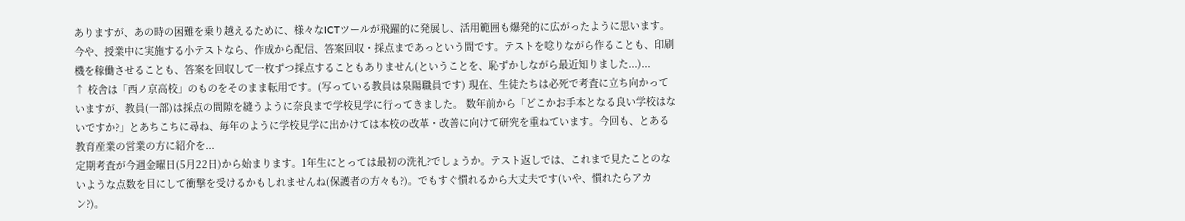ありますが、あの時の困難を乗り越えるために、様々なICTツールが飛躍的に発展し、活用範囲も爆発的に広がったように思います。 今や、授業中に実施する小テストなら、作成から配信、答案回収・採点まであっという間です。テストを唸りながら作ることも、印刷機を稼働させることも、答案を回収して一枚ずつ採点することもありません(ということを、恥ずかしながら最近知りました...)...
↑ 校舎は「西ノ京高校」のものをそのまま転用です。(写っている教員は泉陽職員です) 現在、生徒たちは必死で考査に立ち向かっていますが、教員(一部)は採点の間隙を縫うように奈良まで学校見学に行ってきました。 数年前から「どこかお手本となる良い学校はないですか?」とあちこちに尋ね、毎年のように学校見学に出かけては本校の改革・改善に向けて研究を重ねています。今回も、とある教育産業の営業の方に紹介を...
定期考査が今週金曜日(5月22日)から始まります。1年生にとっては最初の洗礼?でしょうか。テスト返しでは、これまで見たことのないような点数を目にして衝撃を受けるかもしれませんね(保護者の方々も?)。でもすぐ慣れるから大丈夫です(いや、慣れたらアカン?)。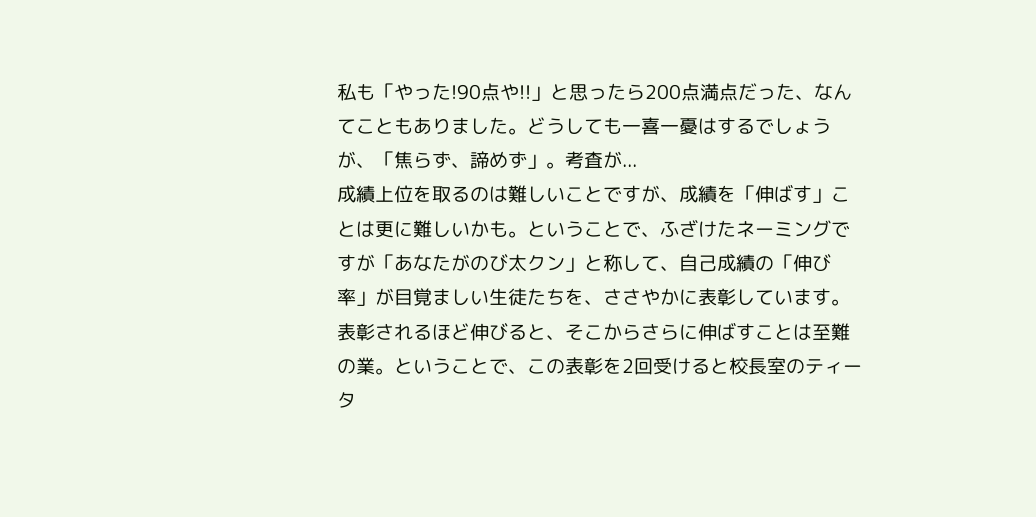私も「やった!90点や!!」と思ったら200点満点だった、なんてこともありました。どうしても一喜一憂はするでしょうが、「焦らず、諦めず」。考査が...
成績上位を取るのは難しいことですが、成績を「伸ばす」ことは更に難しいかも。ということで、ふざけたネーミングですが「あなたがのび太クン」と称して、自己成績の「伸び率」が目覚ましい生徒たちを、ささやかに表彰しています。表彰されるほど伸びると、そこからさらに伸ばすことは至難の業。ということで、この表彰を2回受けると校長室のティータ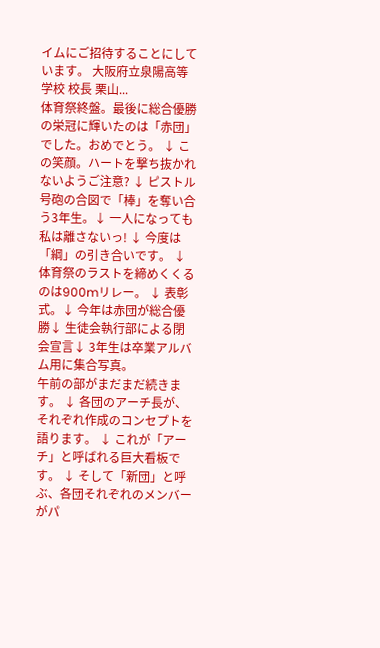イムにご招待することにしています。 大阪府立泉陽高等学校 校長 栗山...
体育祭終盤。最後に総合優勝の栄冠に輝いたのは「赤団」でした。おめでとう。 ↓ この笑顔。ハートを撃ち抜かれないようご注意? ↓ ピストル号砲の合図で「棒」を奪い合う3年生。↓ 一人になっても私は離さないっ! ↓ 今度は「綱」の引き合いです。 ↓ 体育祭のラストを締めくくるのは900mリレー。 ↓ 表彰式。↓ 今年は赤団が総合優勝↓ 生徒会執行部による閉会宣言↓ 3年生は卒業アルバム用に集合写真。
午前の部がまだまだ続きます。 ↓ 各団のアーチ長が、それぞれ作成のコンセプトを語ります。 ↓ これが「アーチ」と呼ばれる巨大看板です。 ↓ そして「新団」と呼ぶ、各団それぞれのメンバーがパ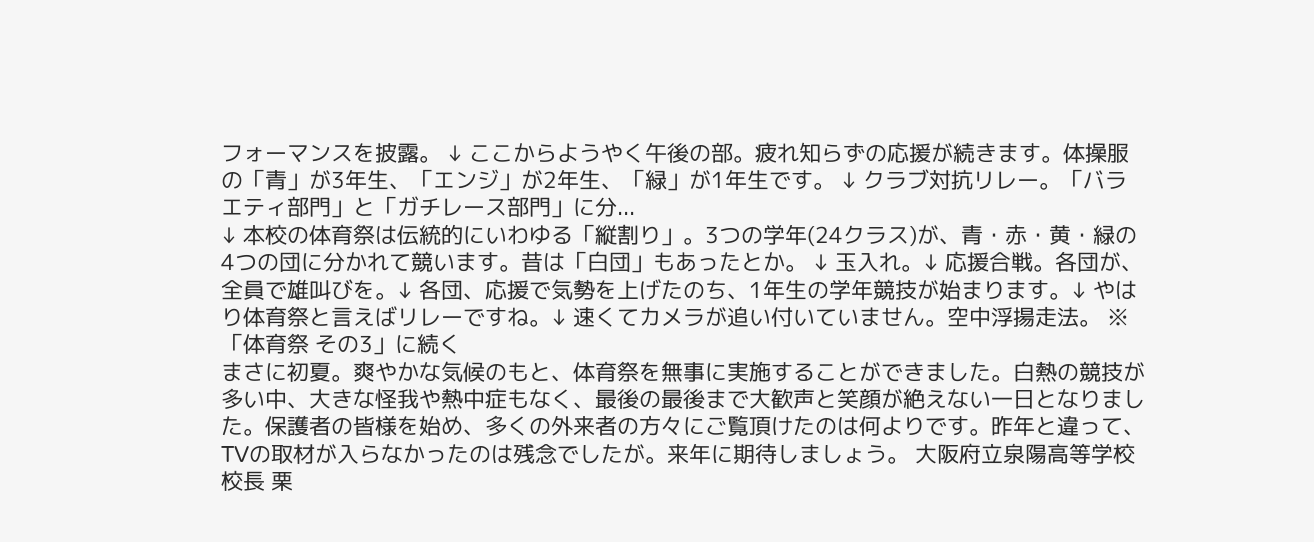フォーマンスを披露。 ↓ ここからようやく午後の部。疲れ知らずの応援が続きます。体操服の「青」が3年生、「エンジ」が2年生、「緑」が1年生です。 ↓ クラブ対抗リレー。「バラエティ部門」と「ガチレース部門」に分...
↓ 本校の体育祭は伝統的にいわゆる「縦割り」。3つの学年(24クラス)が、青・赤・黄・緑の4つの団に分かれて競います。昔は「白団」もあったとか。 ↓ 玉入れ。↓ 応援合戦。各団が、全員で雄叫びを。↓ 各団、応援で気勢を上げたのち、1年生の学年競技が始まります。↓ やはり体育祭と言えばリレーですね。↓ 速くてカメラが追い付いていません。空中浮揚走法。 ※ 「体育祭 その3」に続く
まさに初夏。爽やかな気候のもと、体育祭を無事に実施することができました。白熱の競技が多い中、大きな怪我や熱中症もなく、最後の最後まで大歓声と笑顔が絶えない一日となりました。保護者の皆様を始め、多くの外来者の方々にご覧頂けたのは何よりです。昨年と違って、TVの取材が入らなかったのは残念でしたが。来年に期待しましょう。 大阪府立泉陽高等学校 校長 栗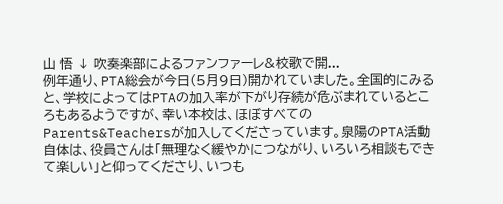山 悟 ↓ 吹奏楽部によるファンファーレ&校歌で開...
例年通り、PTA総会が今日(5月9日)開かれていました。全国的にみると、学校によってはPTAの加入率が下がり存続が危ぶまれているところもあるようですが、幸い本校は、ほぼすべてのParents&Teachersが加入してくださっています。泉陽のPTA活動自体は、役員さんは「無理なく緩やかにつながり、いろいろ相談もできて楽しい」と仰ってくださり、いつも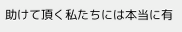助けて頂く私たちには本当に有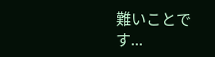難いことです...